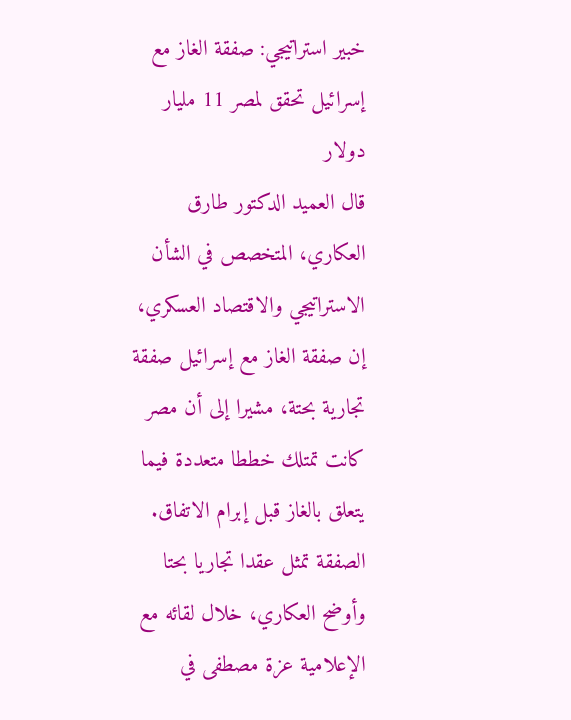خبير استراتيجي: صفقة الغاز مع إسرائيل تحقق لمصر 11 مليار دولار
قال العميد الدكتور طارق العكاري، المتخصص في الشأن الاستراتيجي والاقتصاد العسكري، إن صفقة الغاز مع إسرائيل صفقة تجارية بحتة، مشيرا إلى أن مصر كانت تمتلك خططا متعددة فيما يتعلق بالغاز قبل إبرام الاتفاق.
الصفقة تمثل عقدا تجاريا بحتا
وأوضح العكاري، خلال لقائه مع الإعلامية عزة مصطفى في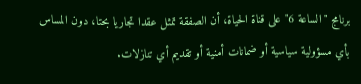برنامج "الساعة 6" على قناة الحياة، أن الصفقة تمثل عقدا تجاريا بحتا، دون المساس بأي مسؤولية سياسية أو ضمانات أمنية أو تقديم أي تنازلات.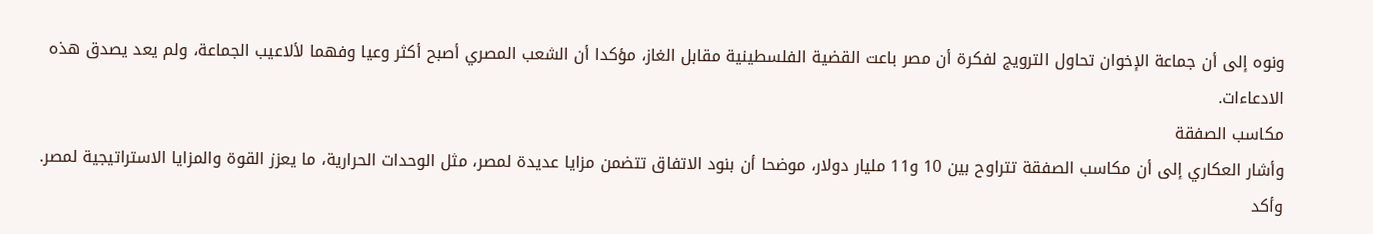ونوه إلى أن جماعة الإخوان تحاول الترويج لفكرة أن مصر باعت القضية الفلسطينية مقابل الغاز، مؤكدا أن الشعب المصري أصبح أكثر وعيا وفهما لألاعيب الجماعة، ولم يعد يصدق هذه الادعاءات.
مكاسب الصفقة
وأشار العكاري إلى أن مكاسب الصفقة تتراوح بين 10 و11 مليار دولار، موضحا أن بنود الاتفاق تتضمن مزايا عديدة لمصر، مثل الوحدات الحرارية، ما يعزز القوة والمزايا الاستراتيجية لمصر.
وأكد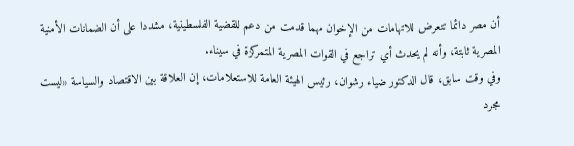أن مصر دائما تتعرض للاتهامات من الإخوان مهما قدمت من دعم للقضية الفلسطينية، مشددا على أن الضمانات الأمنية المصرية ثابتة، وأنه لم يحدث أي تراجع في القوات المصرية المتمركزة في سيناء.
وفي وقت سابق، قال الدكتور ضياء رشوان، رئيس الهيئة العامة للاستعلامات، إن العلاقة بين الاقتصاد والسياسة «ليست مجرد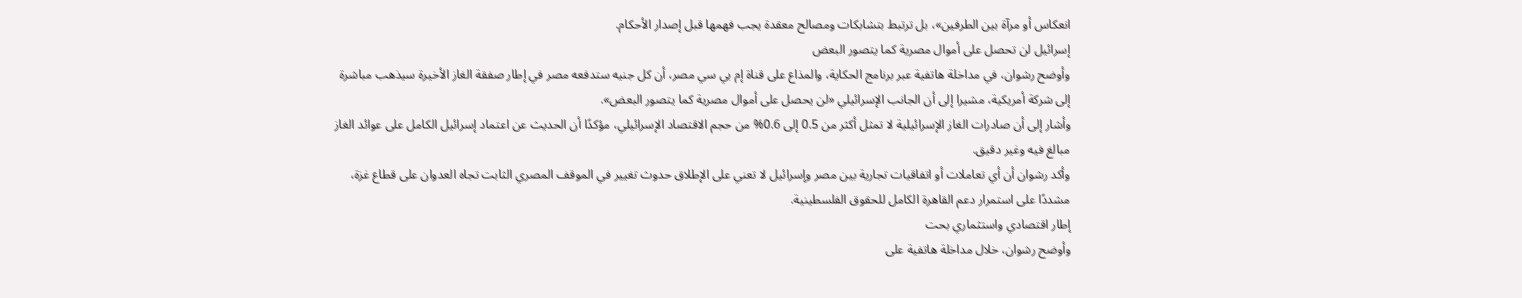انعكاس أو مرآة بين الطرفين»، بل ترتبط بتشابكات ومصالح معقدة يجب فهمها قبل إصدار الأحكام.
إسرائيل لن تحصل على أموال مصرية كما يتصور البعض
وأوضح رشوان، في مداخلة هاتفية عبر برنامج الحكاية، والمذاع على قناة إم بي سي مصر، أن كل جنيه ستدفعه مصر في إطار صفقة الغاز الأخيرة سيذهب مباشرة إلى شركة أمريكية، مشيرا إلى أن الجانب الإسرائيلي «لن يحصل على أموال مصرية كما يتصور البعض».
وأشار إلى أن صادرات الغاز الإسرائيلية لا تمثل أكثر من 0.5 إلى 0.6% من حجم الاقتصاد الإسرائيلي، مؤكدًا أن الحديث عن اعتماد إسرائيل الكامل على عوائد الغاز مبالغ فيه وغير دقيق.
وأكد رشوان أن أي تعاملات أو اتفاقيات تجارية بين مصر وإسرائيل لا تعني على الإطلاق حدوث تغيير في الموقف المصري الثابت تجاه العدوان على قطاع غزة، مشددًا على استمرار دعم القاهرة الكامل للحقوق الفلسطينية.
إطار اقتصادي واستثماري بحت
وأوضح رشوان، خلال مداخلة هاتفية على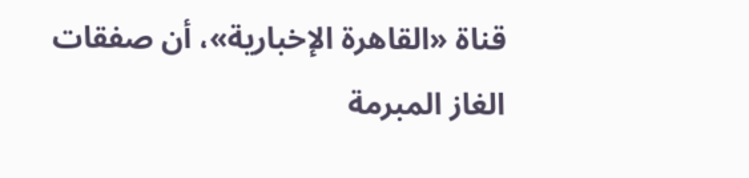قناة «القاهرة الإخبارية»، أن صفقات الغاز المبرمة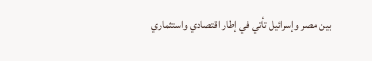بين مصر وإسرائيل تأتي في إطار اقتصادي واستثماري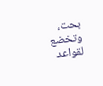بحت، وتخضع لقواعد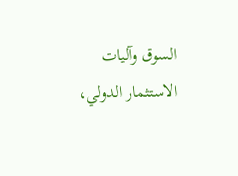السوق وآليات الاستثمار الدولي،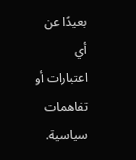بعيدًا عن أي اعتبارات أو تفاهمات سياسية.